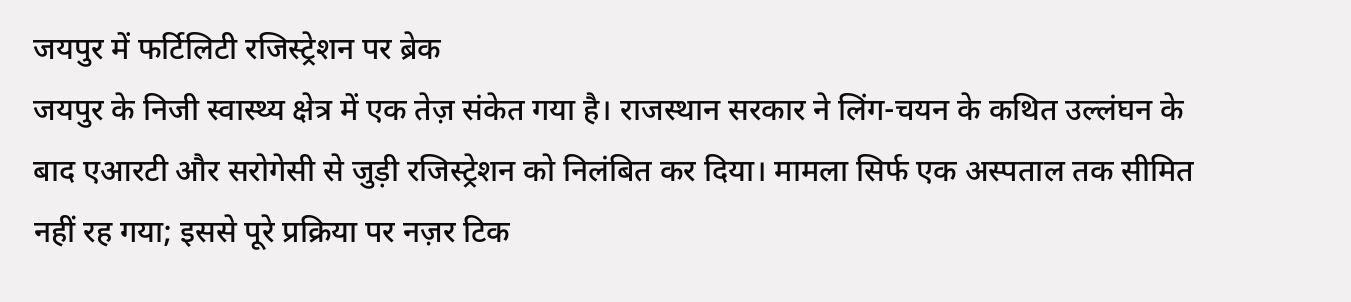जयपुर में फर्टिलिटी रजिस्ट्रेशन पर ब्रेक
जयपुर के निजी स्वास्थ्य क्षेत्र में एक तेज़ संकेत गया है। राजस्थान सरकार ने लिंग-चयन के कथित उल्लंघन के बाद एआरटी और सरोगेसी से जुड़ी रजिस्ट्रेशन को निलंबित कर दिया। मामला सिर्फ एक अस्पताल तक सीमित नहीं रह गया; इससे पूरे प्रक्रिया पर नज़र टिक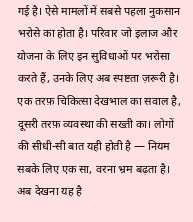गई है। ऐसे मामलों में सबसे पहला नुकसान भरोसे का होता है। परिवार जो इलाज और योजना के लिए इन सुविधाओं पर भरोसा करते हैं, उनके लिए अब स्पष्टता ज़रूरी है। एक तरफ़ चिकित्सा देखभाल का सवाल है, दूसरी तरफ़ व्यवस्था की सख्ती का। लोगों की सीधी-सी बात यही होती है — नियम सबके लिए एक सा, वरना भ्रम बढ़ता है। अब देखना यह है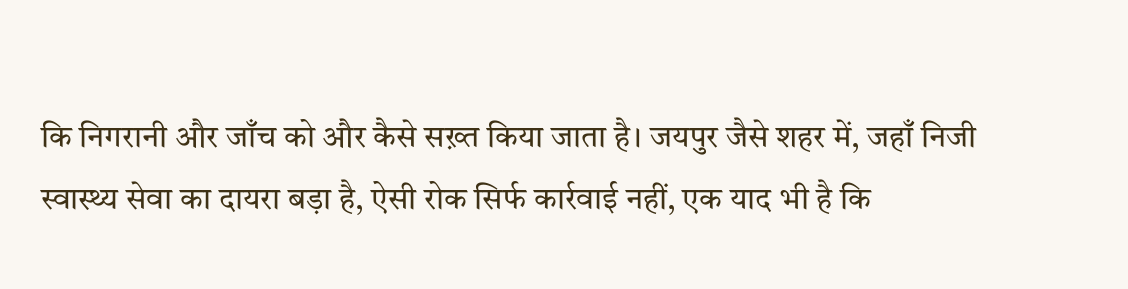कि निगरानी और जाँच को और कैसे सख़्त किया जाता है। जयपुर जैसे शहर में, जहाँ निजी स्वास्थ्य सेवा का दायरा बड़ा है, ऐसी रोक सिर्फ कार्रवाई नहीं, एक याद भी है कि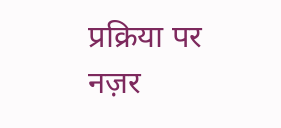प्रक्रिया पर नज़र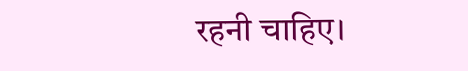रहनी चाहिए।